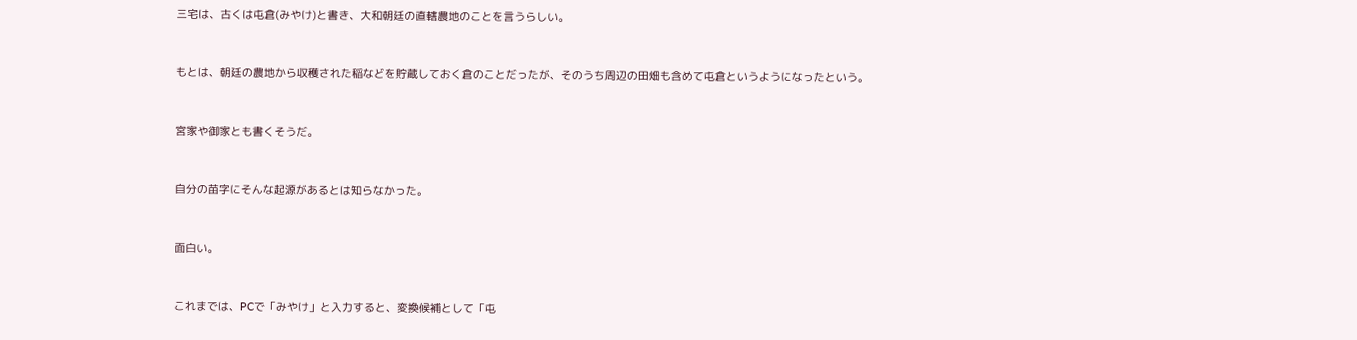三宅は、古くは屯倉(みやけ)と書き、大和朝廷の直轄農地のことを言うらしい。


もとは、朝廷の農地から収穫された稲などを貯蔵しておく倉のことだったが、そのうち周辺の田畑も含めて屯倉というようになったという。


宮家や御家とも書くそうだ。


自分の苗字にそんな起源があるとは知らなかった。


面白い。


これまでは、PCで「みやけ」と入力すると、変換候補として「屯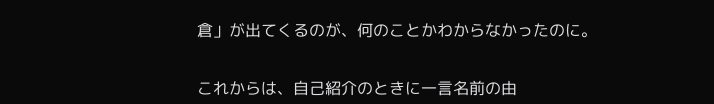倉」が出てくるのが、何のことかわからなかったのに。


これからは、自己紹介のときに一言名前の由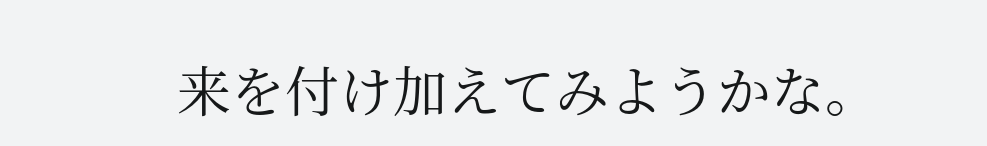来を付け加えてみようかな。